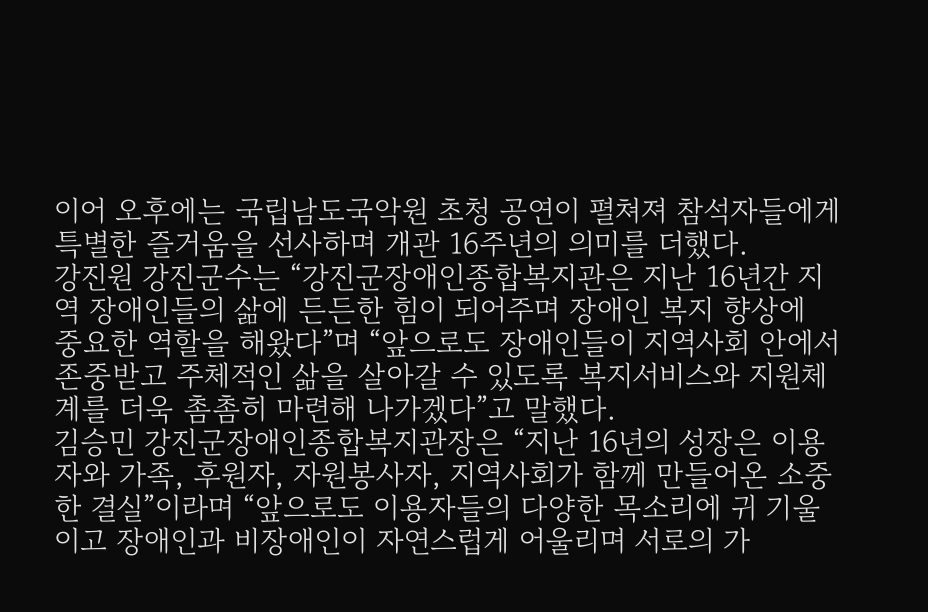이어 오후에는 국립남도국악원 초청 공연이 펼쳐져 참석자들에게 특별한 즐거움을 선사하며 개관 16주년의 의미를 더했다.
강진원 강진군수는 “강진군장애인종합복지관은 지난 16년간 지역 장애인들의 삶에 든든한 힘이 되어주며 장애인 복지 향상에 중요한 역할을 해왔다”며 “앞으로도 장애인들이 지역사회 안에서 존중받고 주체적인 삶을 살아갈 수 있도록 복지서비스와 지원체계를 더욱 촘촘히 마련해 나가겠다”고 말했다.
김승민 강진군장애인종합복지관장은 “지난 16년의 성장은 이용자와 가족, 후원자, 자원봉사자, 지역사회가 함께 만들어온 소중한 결실”이라며 “앞으로도 이용자들의 다양한 목소리에 귀 기울이고 장애인과 비장애인이 자연스럽게 어울리며 서로의 가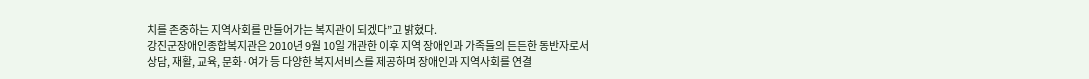치를 존중하는 지역사회를 만들어가는 복지관이 되겠다”고 밝혔다.
강진군장애인종합복지관은 2010년 9월 10일 개관한 이후 지역 장애인과 가족들의 든든한 동반자로서 상담, 재활, 교육, 문화·여가 등 다양한 복지서비스를 제공하며 장애인과 지역사회를 연결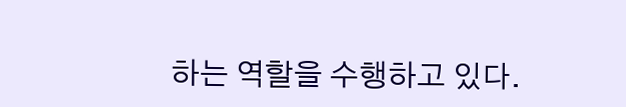하는 역할을 수행하고 있다.